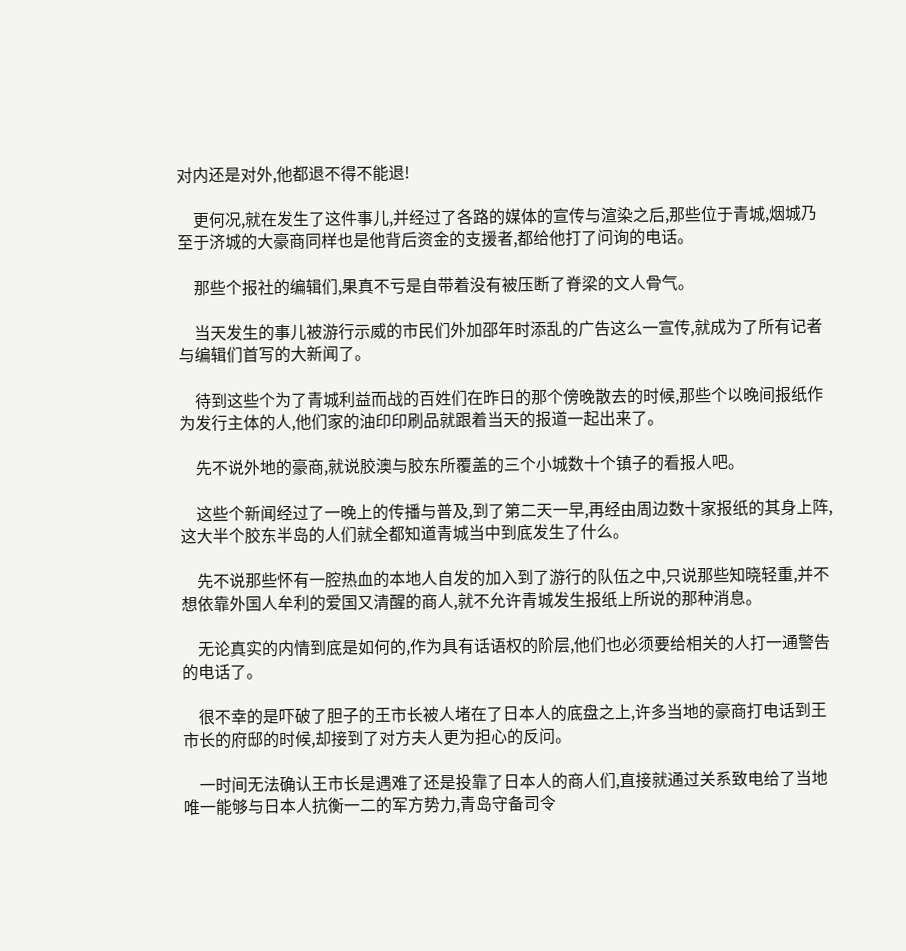对内还是对外,他都退不得不能退!

    更何况,就在发生了这件事儿,并经过了各路的媒体的宣传与渲染之后,那些位于青城,烟城乃至于济城的大豪商同样也是他背后资金的支援者,都给他打了问询的电话。

    那些个报社的编辑们,果真不亏是自带着没有被压断了脊梁的文人骨气。

    当天发生的事儿被游行示威的市民们外加邵年时添乱的广告这么一宣传,就成为了所有记者与编辑们首写的大新闻了。

    待到这些个为了青城利益而战的百姓们在昨日的那个傍晚散去的时候,那些个以晚间报纸作为发行主体的人,他们家的油印印刷品就跟着当天的报道一起出来了。

    先不说外地的豪商,就说胶澳与胶东所覆盖的三个小城数十个镇子的看报人吧。

    这些个新闻经过了一晚上的传播与普及,到了第二天一早,再经由周边数十家报纸的其身上阵,这大半个胶东半岛的人们就全都知道青城当中到底发生了什么。

    先不说那些怀有一腔热血的本地人自发的加入到了游行的队伍之中,只说那些知晓轻重,并不想依靠外国人牟利的爱国又清醒的商人,就不允许青城发生报纸上所说的那种消息。

    无论真实的内情到底是如何的,作为具有话语权的阶层,他们也必须要给相关的人打一通警告的电话了。

    很不幸的是吓破了胆子的王市长被人堵在了日本人的底盘之上,许多当地的豪商打电话到王市长的府邸的时候,却接到了对方夫人更为担心的反问。

    一时间无法确认王市长是遇难了还是投靠了日本人的商人们,直接就通过关系致电给了当地唯一能够与日本人抗衡一二的军方势力,青岛守备司令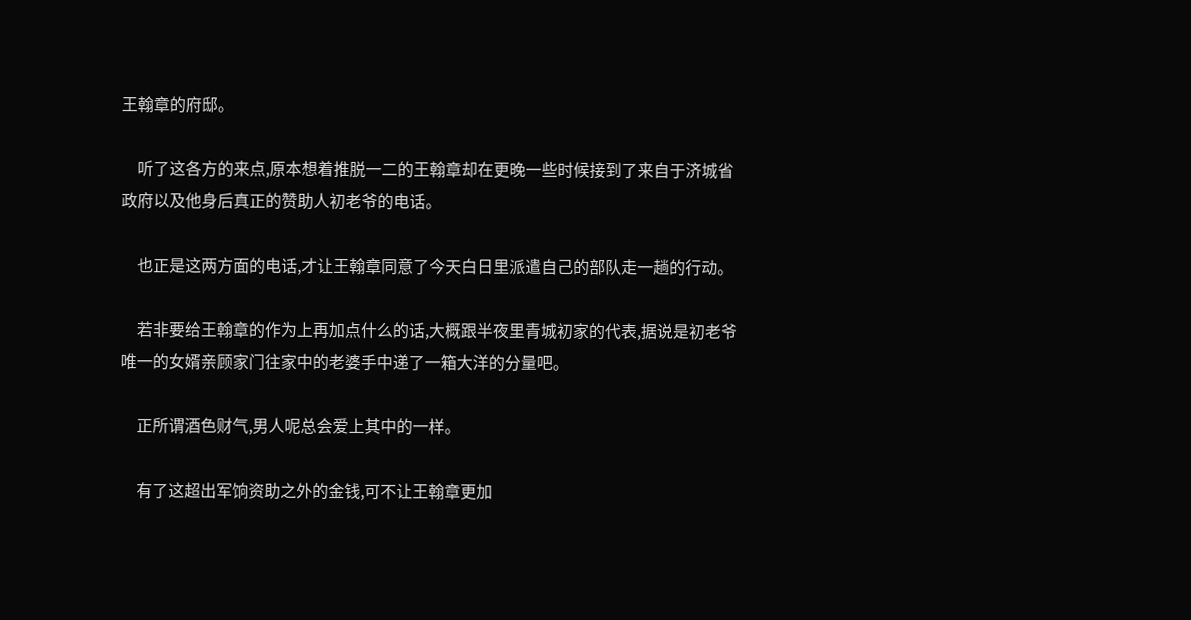王翰章的府邸。

    听了这各方的来点,原本想着推脱一二的王翰章却在更晚一些时候接到了来自于济城省政府以及他身后真正的赞助人初老爷的电话。

    也正是这两方面的电话,才让王翰章同意了今天白日里派遣自己的部队走一趟的行动。

    若非要给王翰章的作为上再加点什么的话,大概跟半夜里青城初家的代表,据说是初老爷唯一的女婿亲顾家门往家中的老婆手中递了一箱大洋的分量吧。

    正所谓酒色财气,男人呢总会爱上其中的一样。

    有了这超出军饷资助之外的金钱,可不让王翰章更加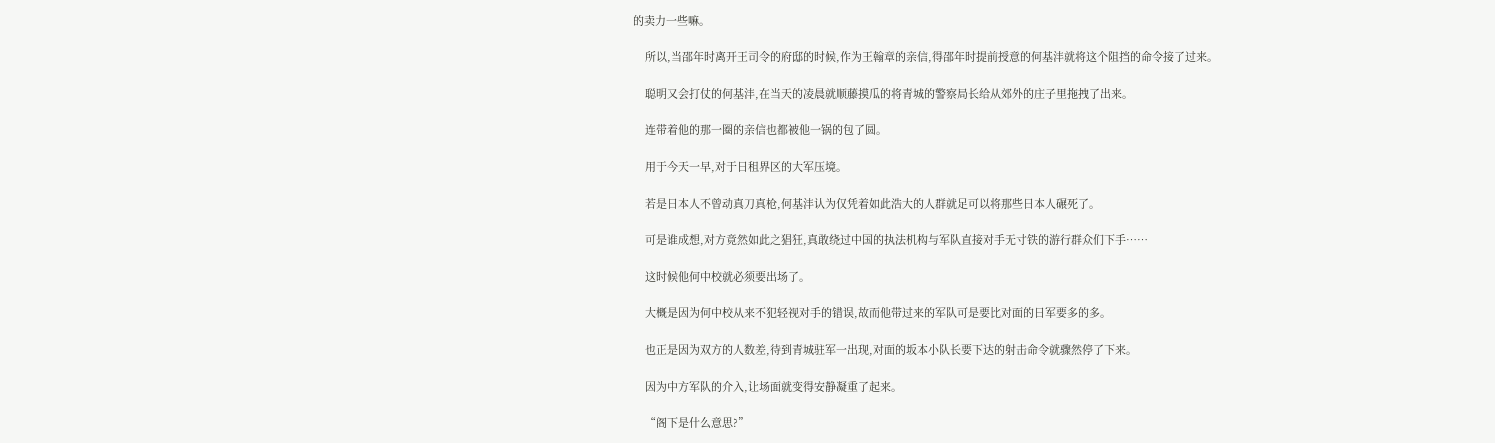的卖力一些嘛。

    所以,当邵年时离开王司令的府邸的时候,作为王翰章的亲信,得邵年时提前授意的何基沣就将这个阻挡的命令接了过来。

    聪明又会打仗的何基沣,在当天的凌晨就顺藤摸瓜的将青城的警察局长给从郊外的庄子里拖拽了出来。

    连带着他的那一圈的亲信也都被他一锅的包了圆。

    用于今天一早,对于日租界区的大军压境。

    若是日本人不曾动真刀真枪,何基沣认为仅凭着如此浩大的人群就足可以将那些日本人碾死了。

    可是谁成想,对方竟然如此之猖狂,真敢绕过中国的执法机构与军队直接对手无寸铁的游行群众们下手……

    这时候他何中校就必须要出场了。

    大概是因为何中校从来不犯轻视对手的错误,故而他带过来的军队可是要比对面的日军要多的多。

    也正是因为双方的人数差,待到青城驻军一出现,对面的坂本小队长要下达的射击命令就骤然停了下来。

    因为中方军队的介入,让场面就变得安静凝重了起来。

    “阁下是什么意思?”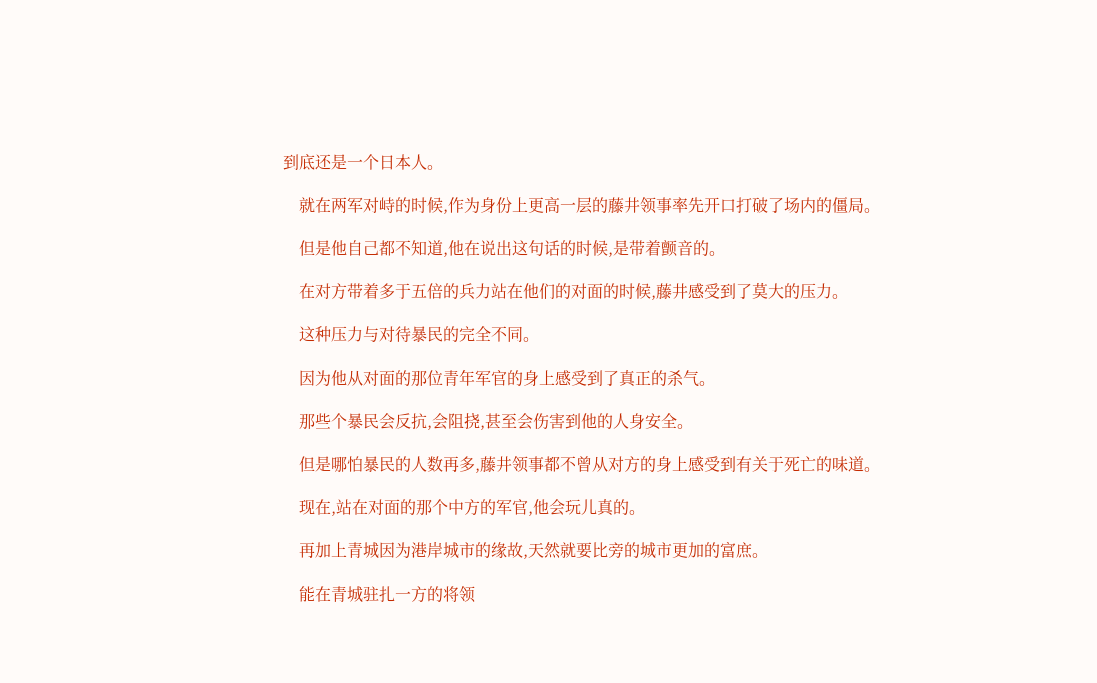到底还是一个日本人。

    就在两军对峙的时候,作为身份上更高一层的藤井领事率先开口打破了场内的僵局。

    但是他自己都不知道,他在说出这句话的时候,是带着颤音的。

    在对方带着多于五倍的兵力站在他们的对面的时候,藤井感受到了莫大的压力。

    这种压力与对待暴民的完全不同。

    因为他从对面的那位青年军官的身上感受到了真正的杀气。

    那些个暴民会反抗,会阻挠,甚至会伤害到他的人身安全。

    但是哪怕暴民的人数再多,藤井领事都不曾从对方的身上感受到有关于死亡的味道。

    现在,站在对面的那个中方的军官,他会玩儿真的。

    再加上青城因为港岸城市的缘故,天然就要比旁的城市更加的富庶。

    能在青城驻扎一方的将领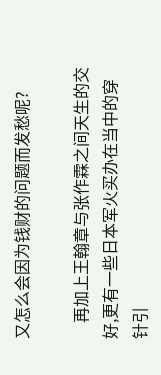又怎么会因为钱财的问题而发愁呢?

    再加上王翰章与张作霖之间天生的交好,更有一些日本军火买办在当中的穿针引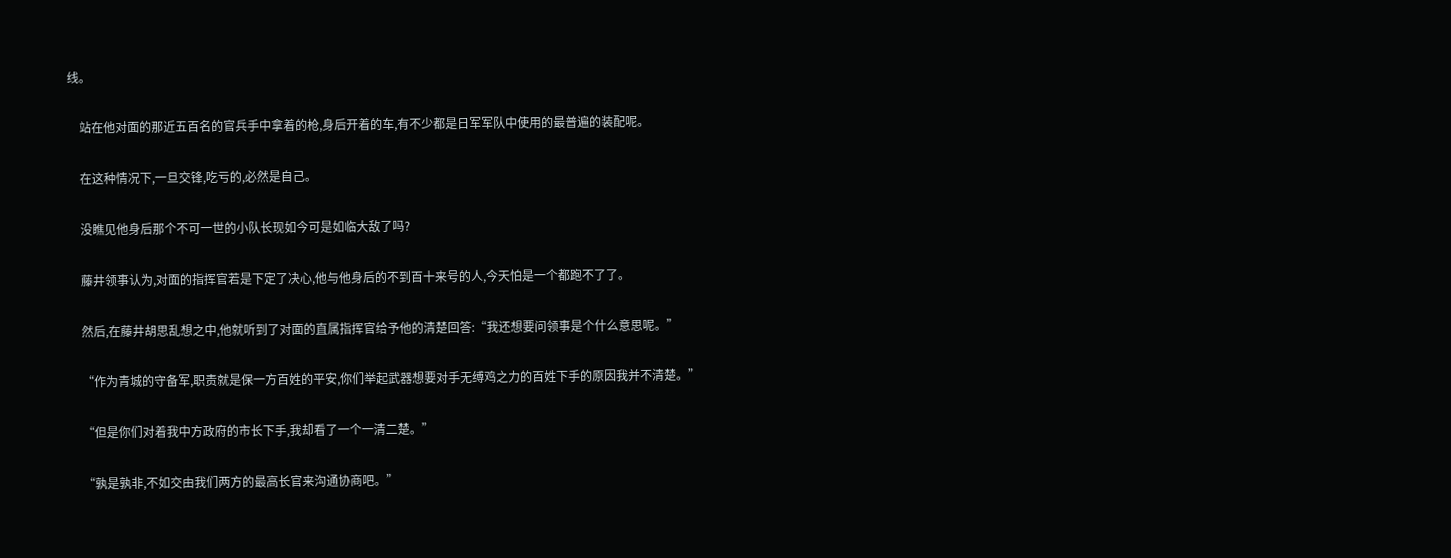线。

    站在他对面的那近五百名的官兵手中拿着的枪,身后开着的车,有不少都是日军军队中使用的最普遍的装配呢。

    在这种情况下,一旦交锋,吃亏的,必然是自己。

    没瞧见他身后那个不可一世的小队长现如今可是如临大敌了吗?

    藤井领事认为,对面的指挥官若是下定了决心,他与他身后的不到百十来号的人,今天怕是一个都跑不了了。

    然后,在藤井胡思乱想之中,他就听到了对面的直属指挥官给予他的清楚回答:“我还想要问领事是个什么意思呢。”

    “作为青城的守备军,职责就是保一方百姓的平安,你们举起武器想要对手无缚鸡之力的百姓下手的原因我并不清楚。”

    “但是你们对着我中方政府的市长下手,我却看了一个一清二楚。”

    “孰是孰非,不如交由我们两方的最高长官来沟通协商吧。”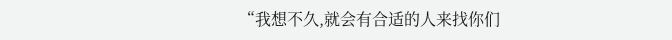“我想不久,就会有合适的人来找你们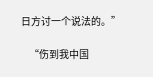日方讨一个说法的。”

    “伤到我中国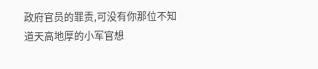政府官员的罪责,可没有你那位不知道天高地厚的小军官想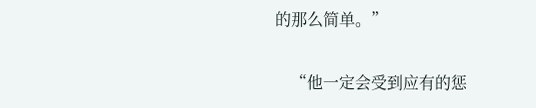的那么简单。”

    “他一定会受到应有的惩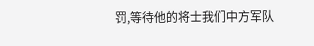罚,等待他的将士我们中方军队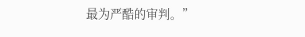最为严酷的审判。”